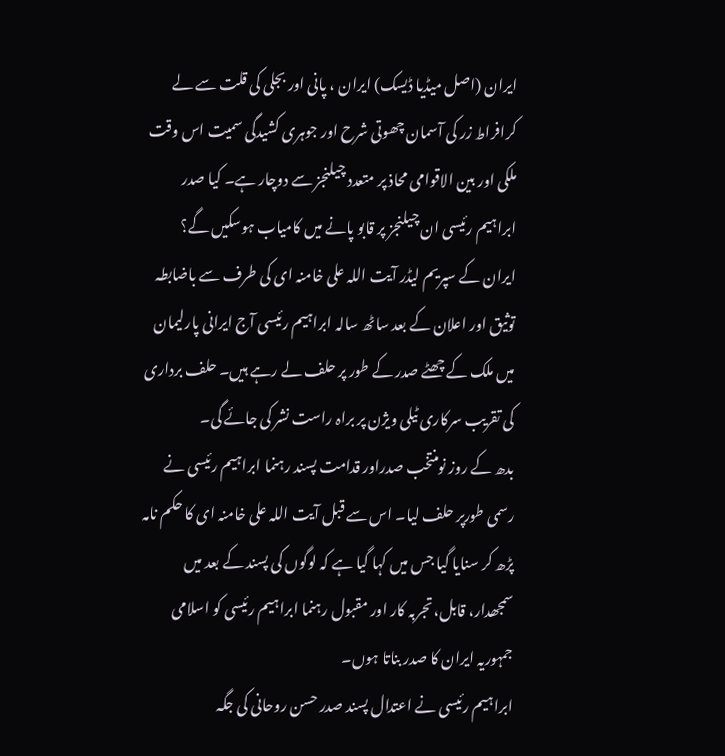ایران (اصل میڈیا ڈیسک) ایران ، پانی اور بجلی کی قلت سے لے کرافراط زر کی آسمان چھوتی شرح اور جوہری کشیدگی سمیت اس وقت ملکی اور بین الاقوامی محاذ پر متعدد چیلنجز سے دوچار ہے۔ کیا صدر ابراہیم رئیسی ان چیلنجز پر قابو پانے میں کامیاب ہوسکیں گے؟
ایران کے سپریم لیڈر آیت اللہ علی خامنہ ای کی طرف سے باضابطہ توثیق اور اعلان کے بعد ساٹھ سالہ ابراہیم رئیسی آج ایرانی پارلیمان میں ملک کے چھٹے صدر کے طور پر حلف لے رہے ہیں۔ حلف برداری کی تقریب سرکاری ٹیلی ویژن پر براہ راست نشر کی جائے گی۔
بدھ کے روز نومنتخب صدراور قدامت پسند رہنما ابراہیم رئیسی نے رسمی طورپر حلف لیا۔ اس سے قبل آیت اللہ علی خامنہ ای کا حکم نامہ پڑھ کر سنایا گیا جس میں کہا گیا ہے کہ لوگوں کی پسند کے بعد میں سمجھدار، قابل، تجربہ کار اور مقبول رہنما ابراہیم رئیسی کو اسلامی جمہوریہ ایران کا صدر بناتا ہوں۔
ابراہیم رئیسی نے اعتدال پسند صدر حسن روحانی کی جگہ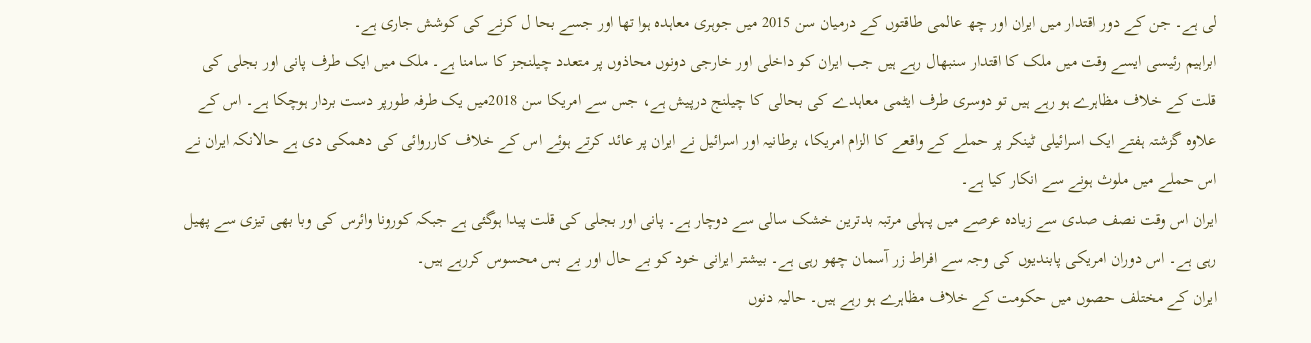لی ہے۔ جن کے دور اقتدار میں ایران اور چھ عالمی طاقتوں کے درمیان سن 2015 میں جوہری معاہدہ ہوا تھا اور جسے بحا ل کرنے کی کوشش جاری ہے۔
ابراہیم رئیسی ایسے وقت میں ملک کا اقتدار سنبھال رہے ہیں جب ایران کو داخلی اور خارجی دونوں محاذوں پر متعدد چیلنجز کا سامنا ہے۔ ملک میں ایک طرف پانی اور بجلی کی قلت کے خلاف مظاہرے ہو رہے ہیں تو دوسری طرف ایٹمی معاہدے کی بحالی کا چیلنج درپیش ہے، جس سے امریکا سن 2018میں یک طرفہ طورپر دست بردار ہوچکا ہے۔ اس کے علاوہ گزشتہ ہفتے ایک اسرائیلی ٹینکر پر حملے کے واقعے کا الزام امریکا، برطانیہ اور اسرائیل نے ایران پر عائد کرتے ہوئے اس کے خلاف کارروائی کی دھمکی دی ہے حالانکہ ایران نے اس حملے میں ملوث ہونے سے انکار کیا ہے۔
ایران اس وقت نصف صدی سے زیادہ عرصے میں پہلی مرتبہ بدترین خشک سالی سے دوچار ہے۔ پانی اور بجلی کی قلت پیدا ہوگئی ہے جبکہ کورونا وائرس کی وبا بھی تیزی سے پھیل رہی ہے۔ اس دوران امریکی پابندیوں کی وجہ سے افراط زر آسمان چھو رہی ہے۔ بیشتر ایرانی خود کو بے حال اور بے بس محسوس کررہے ہیں۔
ایران کے مختلف حصوں میں حکومت کے خلاف مظاہرے ہو رہے ہیں۔ حالیہ دنوں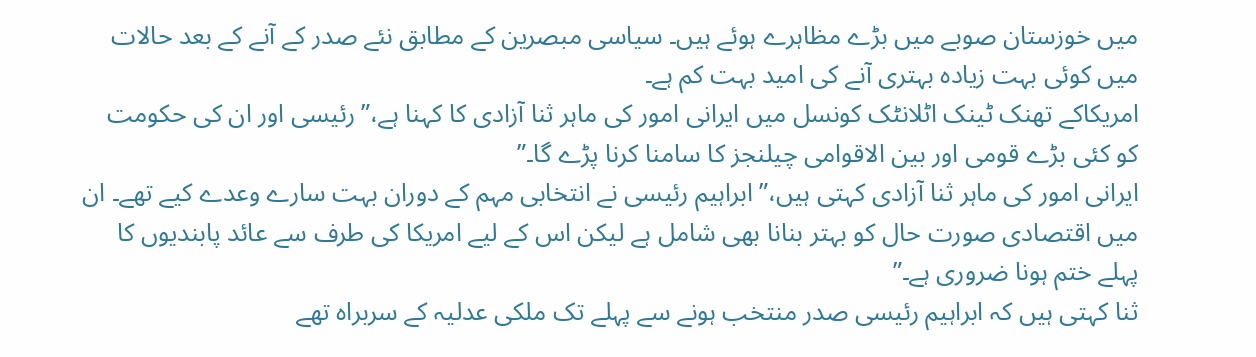میں خوزستان صوبے میں بڑے مظاہرے ہوئے ہیں۔ سیاسی مبصرین کے مطابق نئے صدر کے آنے کے بعد حالات میں کوئی بہت زیادہ بہتری آنے کی امید بہت کم ہے۔
امریکاکے تھنک ٹینک اٹلانٹک کونسل میں ایرانی امور کی ماہر ثنا آزادی کا کہنا ہے،”رئیسی اور ان کی حکومت کو کئی بڑے قومی اور بین الاقوامی چیلنجز کا سامنا کرنا پڑے گا۔”
ایرانی امور کی ماہر ثنا آزادی کہتی ہیں،”ابراہیم رئیسی نے انتخابی مہم کے دوران بہت سارے وعدے کیے تھے۔ ان میں اقتصادی صورت حال کو بہتر بنانا بھی شامل ہے لیکن اس کے لیے امریکا کی طرف سے عائد پابندیوں کا پہلے ختم ہونا ضروری ہے۔”
ثنا کہتی ہیں کہ ابراہیم رئیسی صدر منتخب ہونے سے پہلے تک ملکی عدلیہ کے سربراہ تھے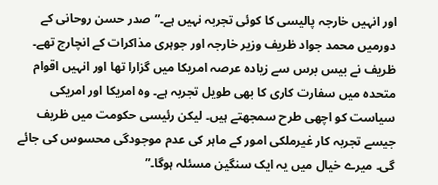اور انہیں خارجہ پالیسی کا کوئی تجربہ نہیں ہے۔”صدر حسن روحانی کے دورمیں محمد جواد ظریف وزیر خارجہ اور جوہری مذاکرات کے انچارج تھے۔ ظریف نے بیس برس سے زیادہ عرصہ امریکا میں گزارا تھا اور انہیں اقوام متحدہ میں سفارت کاری کا بھی طویل تجربہ ہے۔ وہ امریکا اور امریکی سیاست کو اچھی طرح سمجھتے ہیں۔ لیکن رئیسی حکومت میں ظریف جیسے تجربہ کار غیرملکی امور کے ماہر کی عدم موجودگی محسوس کی جائے گی۔ میرے خیال میں یہ ایک سنگین مسئلہ ہوگا۔”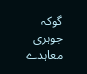گوکہ جوہری معاہدے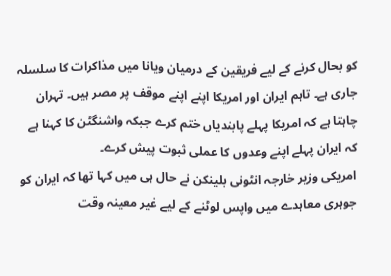کو بحال کرنے کے لیے فریقین کے درمیان ویانا میں مذاکرات کا سلسلہ جاری ہے۔ تاہم ایران اور امریکا اپنے اپنے موقف پر مصر ہیں۔ تہران چاہتا ہے کہ امریکا پہلے پابندیاں ختم کرے جبکہ واشنگٹن کا کہنا ہے کہ ایران پہلے اپنے وعدوں کا عملی ثبوت پیش کرے۔
امریکی وزیر خارجہ انٹونی بلینکن نے حال ہی میں کہا تھا کہ ایران کو جوہری معاہدے میں واپس لوٹنے کے لیے غیر معینہ وقت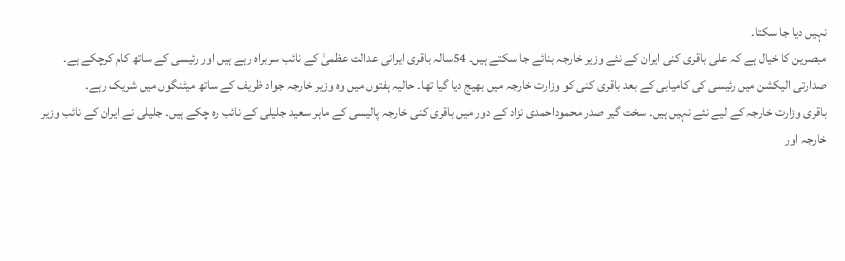نہیں دیا جا سکتا۔
مبصرین کا خیال ہے کہ علی باقری کنی ایران کے نئے وزیر خارجہ بنائے جا سکتے ہیں۔ 54سالہ باقری ایرانی عدالت عظمیٰ کے نائب سربراہ رہے ہیں اور رئیسی کے ساتھ کام کرچکے ہے۔
صدارتی الیکشن میں رئیسی کی کامیابی کے بعد باقری کنی کو وزارت خارجہ میں بھیج دیا گیا تھا۔ حالیہ ہفتوں میں وہ وزیر خارجہ جواد ظریف کے ساتھ میٹنگوں میں شریک رہے۔
باقری وزارت خارجہ کے لیے نئے نہیں ہیں۔ سخت گیر صدر محموداحمدی نزاد کے دور میں باقری کنی خارجہ پالیسی کے ماہر سعید جلیلی کے نائب رہ چکے ہیں۔ جلیلی نے ایران کے نائب وزیر خارجہ اور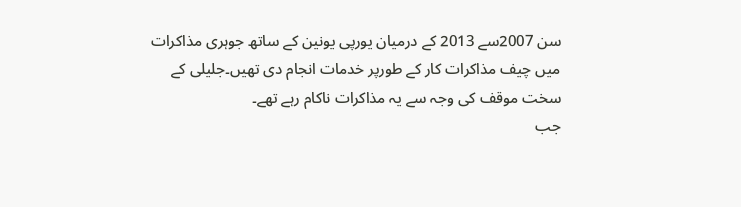سن 2007سے 2013 کے درمیان یورپی یونین کے ساتھ جوہری مذاکرات میں چیف مذاکرات کار کے طورپر خدمات انجام دی تھیں۔جلیلی کے سخت موقف کی وجہ سے یہ مذاکرات ناکام رہے تھے۔
جب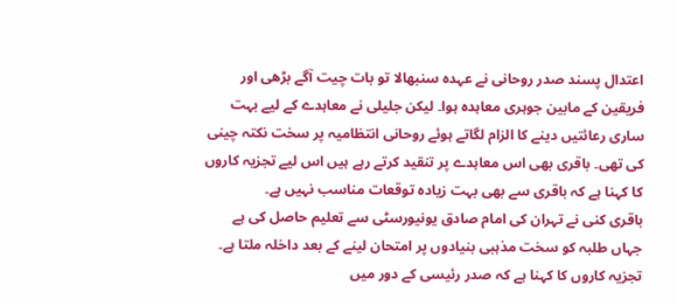اعتدال پسند صدر روحانی نے عہدہ سنبھالا تو بات چیت آگے بڑھی اور فریقین کے مابین جوہری معاہدہ ہوا۔ لیکن جلیلی نے معاہدے کے لیے بہت ساری رعائتیں دینے کا الزام لگاتے ہوئے روحانی انتظامیہ پر سخت نکتہ چینی کی تھی۔ باقری بھی اس معاہدے پر تنقید کرتے رہے ہیں اس لیے تجزیہ کاروں کا کہنا ہے کہ باقری سے بھی بہت زیادہ توقعات مناسب نہیں ہے۔
باقری کنی نے تہران کی امام صادق یونیورسٹی سے تعلیم حاصل کی ہے جہاں طلبہ کو سخت مذہبی بنیادوں پر امتحان لینے کے بعد داخلہ ملتا ہے۔
تجزیہ کاروں کا کہنا ہے کہ صدر رئیسی کے دور میں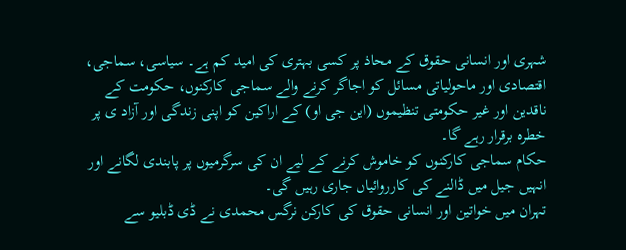شہری اور انسانی حقوق کے محاذ پر کسی بہتری کی امید کم ہے۔ سیاسی، سماجی، اقتصادی اور ماحولیاتی مسائل کو اجاگر کرنے والے سماجی کارکنوں، حکومت کے ناقدین اور غیر حکومتی تنظیموں (این جی او) کے اراکین کو اپنی زندگی اور آزاد ی پر خطرہ برقرار رہے گا۔
حکام سماجی کارکنوں کو خاموش کرنے کے لیے ان کی سرگرمیوں پر پابندی لگانے اور انہیں جیل میں ڈالنے کی کارروائیاں جاری رہیں گی۔
تہران میں خواتین اور انسانی حقوق کی کارکن نرگس محمدی نے ڈی ڈبلیو سے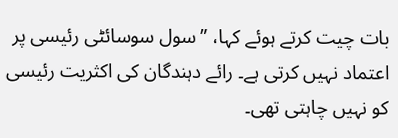بات چیت کرتے ہوئے کہا، ”سول سوسائٹی رئیسی پر اعتماد نہیں کرتی ہے۔ رائے دہندگان کی اکثریت رئیسی کو نہیں چاہتی تھی۔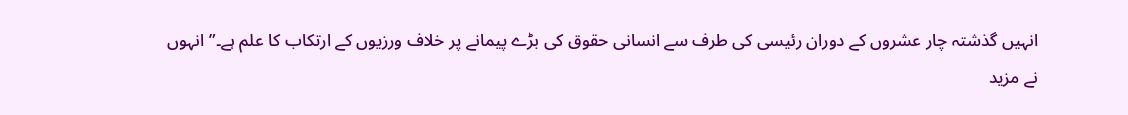انہیں گذشتہ چار عشروں کے دوران رئیسی کی طرف سے انسانی حقوق کی بڑے پیمانے پر خلاف ورزیوں کے ارتکاب کا علم ہے۔” انہوں نے مزید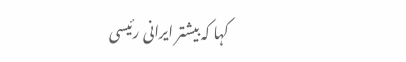کہا کہ بیشتر ایرانی رئیسی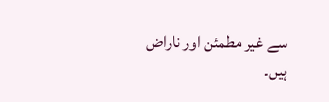سے غیر مطمئن اور ناراض ہیں۔